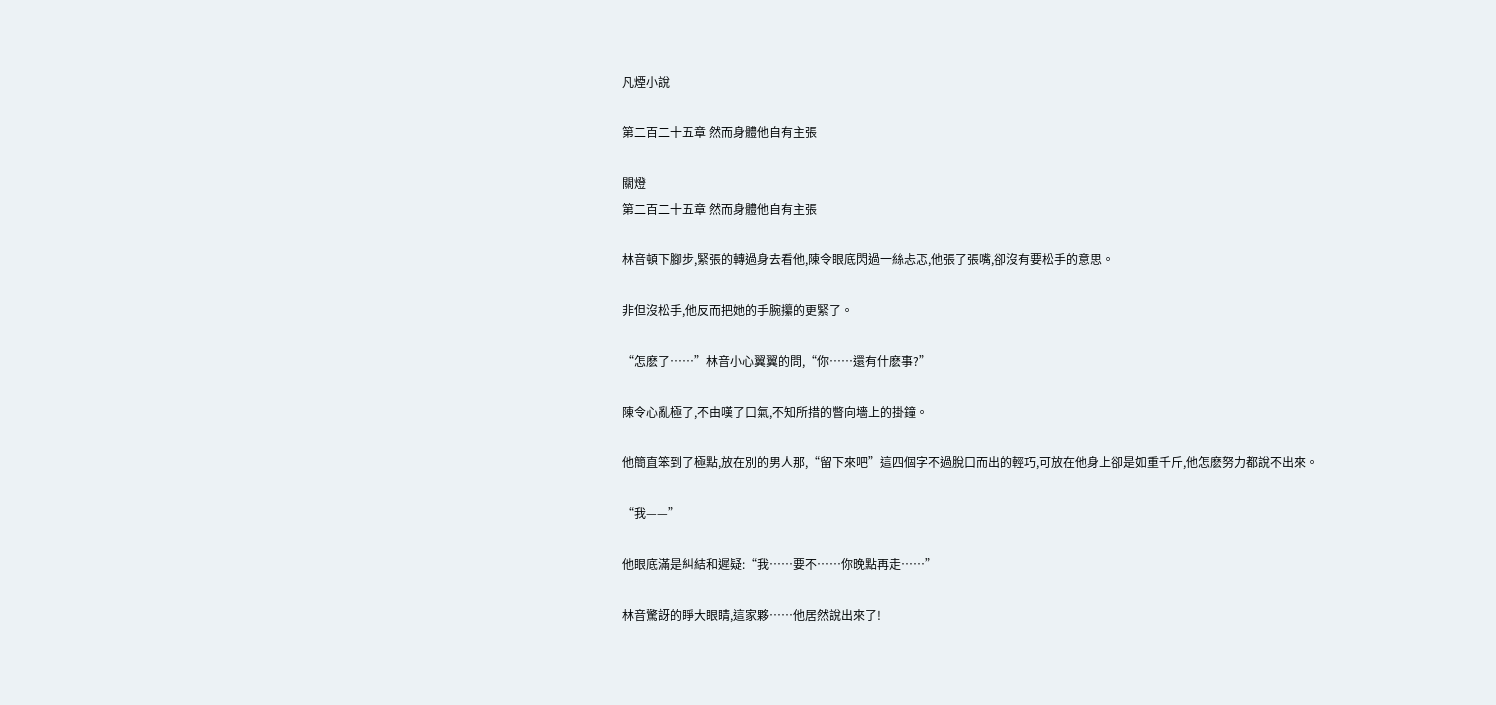凡煙小說

第二百二十五章 然而身體他自有主張

關燈
第二百二十五章 然而身體他自有主張

林音頓下腳步,緊張的轉過身去看他,陳令眼底閃過一絲忐忑,他張了張嘴,卻沒有要松手的意思。

非但沒松手,他反而把她的手腕攥的更緊了。

“怎麽了……”林音小心翼翼的問,“你……還有什麽事?”

陳令心亂極了,不由嘆了口氣,不知所措的瞥向墻上的掛鐘。

他簡直笨到了極點,放在別的男人那,“留下來吧”這四個字不過脫口而出的輕巧,可放在他身上卻是如重千斤,他怎麽努力都說不出來。

“我——”

他眼底滿是糾結和遲疑:“我……要不……你晚點再走……”

林音驚訝的睜大眼睛,這家夥……他居然說出來了!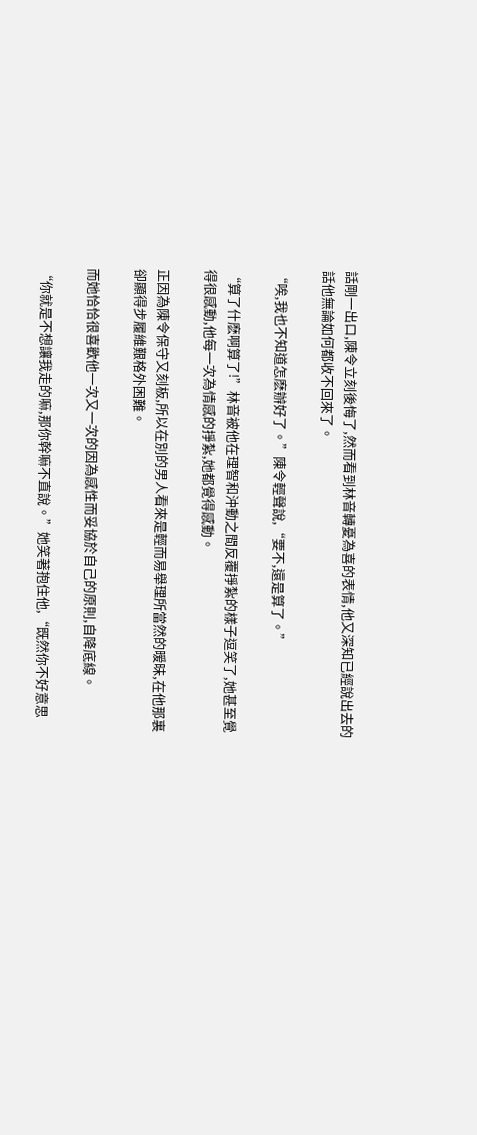話剛一出口,陳令立刻後悔了,然而看到林音轉憂為喜的表情,他又深知已經說出去的話他無論如何都收不回來了。

“唉,我也不知道怎麽辦好了。”陳令輕聲說,“要不,還是算了。”

“算了什麽啊算了!”林音被他在理智和沖動之間反覆掙紮的樣子逗笑了,她甚至覺得很感動,他每一次為情感的掙紮,她都覺得感動。

正因為陳令保守又刻板,所以在別的男人看來是輕而易舉理所當然的暧昧,在他那裏卻顯得步履維艱格外困難。

而她恰恰很喜歡他一次又一次的因為感性而妥協於自己的原則,自降底線。

“你就是不想讓我走的嘛,那你幹嘛不直說。”她笑著抱住他,“既然你不好意思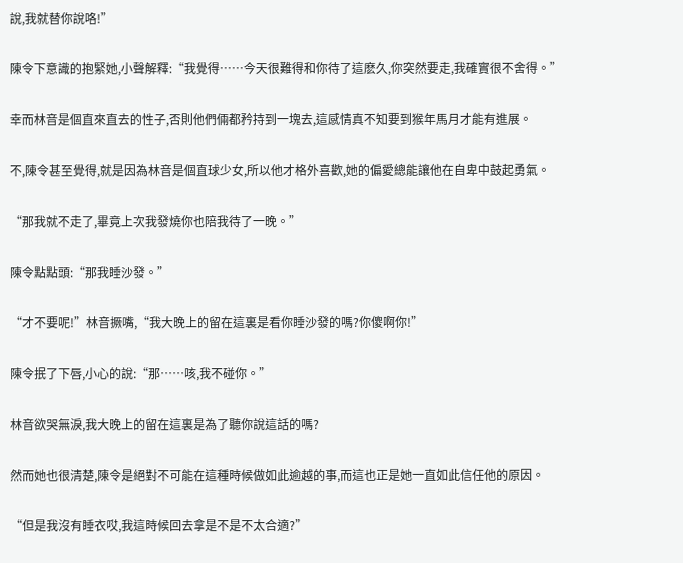說,我就替你說咯!”

陳令下意識的抱緊她,小聲解釋:“我覺得……今天很難得和你待了這麽久,你突然要走,我確實很不舍得。”

幸而林音是個直來直去的性子,否則他們倆都矜持到一塊去,這感情真不知要到猴年馬月才能有進展。

不,陳令甚至覺得,就是因為林音是個直球少女,所以他才格外喜歡,她的偏愛總能讓他在自卑中鼓起勇氣。

“那我就不走了,畢竟上次我發燒你也陪我待了一晚。”

陳令點點頭:“那我睡沙發。”

“才不要呢!”林音撅嘴,“我大晚上的留在這裏是看你睡沙發的嗎?你傻啊你!”

陳令抿了下唇,小心的說:“那……咳,我不碰你。”

林音欲哭無淚,我大晚上的留在這裏是為了聽你說這話的嗎?

然而她也很清楚,陳令是絕對不可能在這種時候做如此逾越的事,而這也正是她一直如此信任他的原因。

“但是我沒有睡衣哎,我這時候回去拿是不是不太合適?”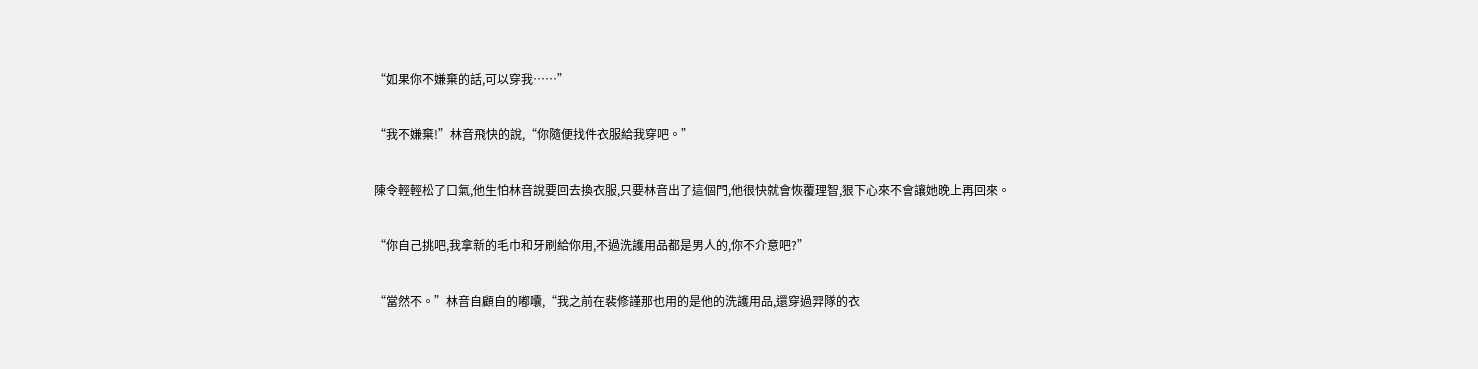“如果你不嫌棄的話,可以穿我……”

“我不嫌棄!”林音飛快的說,“你隨便找件衣服給我穿吧。”

陳令輕輕松了口氣,他生怕林音說要回去換衣服,只要林音出了這個門,他很快就會恢覆理智,狠下心來不會讓她晚上再回來。

“你自己挑吧,我拿新的毛巾和牙刷給你用,不過洗護用品都是男人的,你不介意吧?”

“當然不。”林音自顧自的嘟囔,“我之前在裴修謹那也用的是他的洗護用品,還穿過羿隊的衣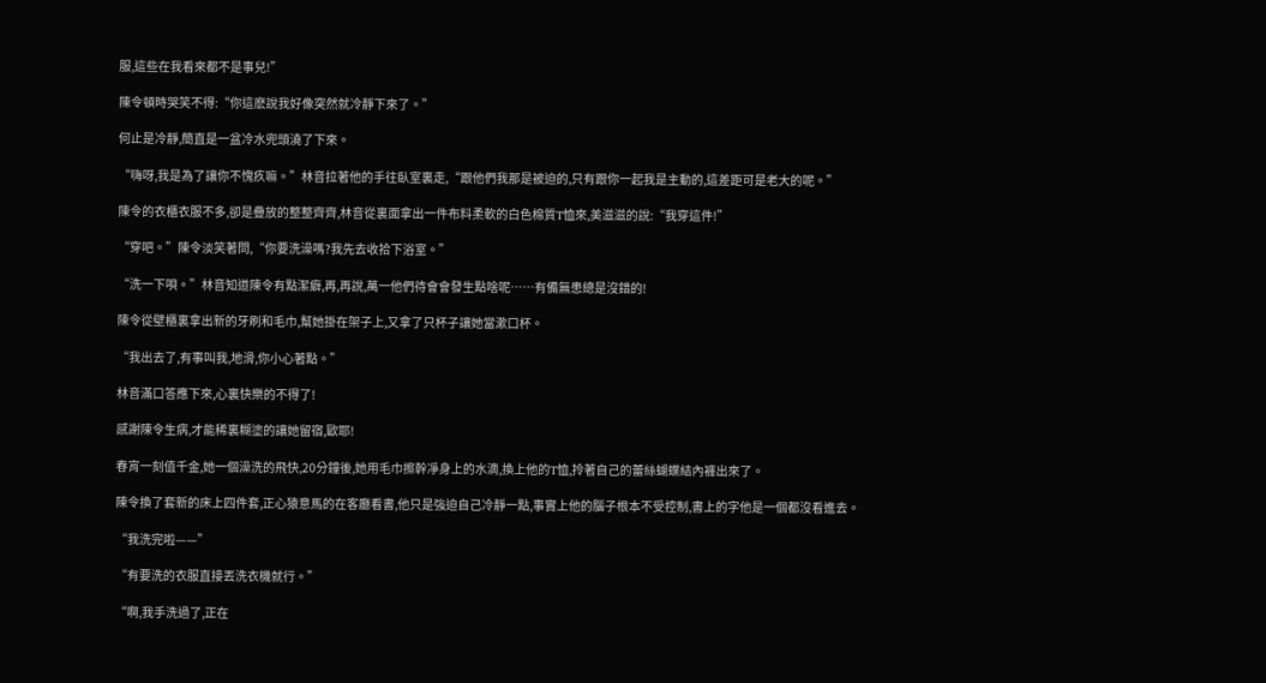服,這些在我看來都不是事兒!”

陳令頓時哭笑不得:“你這麽說我好像突然就冷靜下來了。”

何止是冷靜,簡直是一盆冷水兜頭澆了下來。

“嗨呀,我是為了讓你不愧疚嘛。”林音拉著他的手往臥室裏走,“跟他們我那是被迫的,只有跟你一起我是主動的,這差距可是老大的呢。”

陳令的衣櫃衣服不多,卻是疊放的整整齊齊,林音從裏面拿出一件布料柔軟的白色棉質T恤來,美滋滋的說:“我穿這件!”

“穿吧。”陳令淡笑著問,“你要洗澡嗎?我先去收拾下浴室。”

“洗一下唄。”林音知道陳令有點潔癖,再,再說,萬一他們待會會發生點啥呢……有備無患總是沒錯的!

陳令從壁櫃裏拿出新的牙刷和毛巾,幫她掛在架子上,又拿了只杯子讓她當漱口杯。

“我出去了,有事叫我,地滑,你小心著點。”

林音滿口答應下來,心裏快樂的不得了!

感謝陳令生病,才能稀裏糊塗的讓她留宿,歐耶!

春宵一刻值千金,她一個澡洗的飛快,20分鐘後,她用毛巾擦幹凈身上的水滴,換上他的T恤,拎著自己的蕾絲蝴蝶結內褲出來了。

陳令換了套新的床上四件套,正心猿意馬的在客廳看書,他只是強迫自己冷靜一點,事實上他的腦子根本不受控制,書上的字他是一個都沒看進去。

“我洗完啦——”

“有要洗的衣服直接丟洗衣機就行。”

“啊,我手洗過了,正在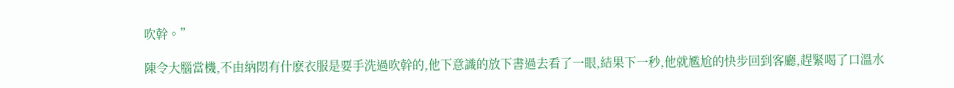吹幹。”

陳令大腦當機,不由納悶有什麽衣服是要手洗過吹幹的,他下意識的放下書過去看了一眼,結果下一秒,他就尷尬的快步回到客廳,趕緊喝了口溫水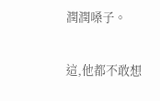潤潤嗓子。

這,他都不敢想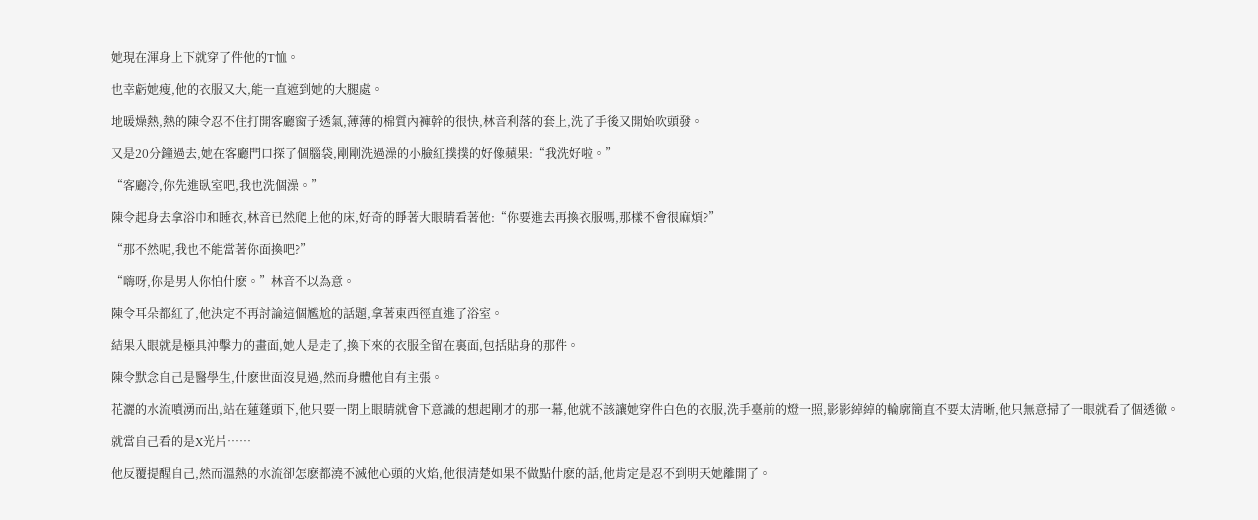她現在渾身上下就穿了件他的T恤。

也幸虧她瘦,他的衣服又大,能一直遮到她的大腿處。

地暖燥熱,熱的陳令忍不住打開客廳窗子透氣,薄薄的棉質內褲幹的很快,林音利落的套上,洗了手後又開始吹頭發。

又是20分鐘過去,她在客廳門口探了個腦袋,剛剛洗過澡的小臉紅撲撲的好像蘋果:“我洗好啦。”

“客廳冷,你先進臥室吧,我也洗個澡。”

陳令起身去拿浴巾和睡衣,林音已然爬上他的床,好奇的睜著大眼睛看著他:“你要進去再換衣服嗎,那樣不會很麻煩?”

“那不然呢,我也不能當著你面換吧?”

“嗨呀,你是男人你怕什麽。”林音不以為意。

陳令耳朵都紅了,他決定不再討論這個尷尬的話題,拿著東西徑直進了浴室。

結果入眼就是極具沖擊力的畫面,她人是走了,換下來的衣服全留在裏面,包括貼身的那件。

陳令默念自己是醫學生,什麽世面沒見過,然而身體他自有主張。

花灑的水流噴湧而出,站在蓮蓬頭下,他只要一閉上眼睛就會下意識的想起剛才的那一幕,他就不該讓她穿件白色的衣服,洗手臺前的燈一照,影影綽綽的輪廓簡直不要太清晰,他只無意掃了一眼就看了個透徹。

就當自己看的是X光片……

他反覆提醒自己,然而溫熱的水流卻怎麽都澆不滅他心頭的火焰,他很清楚如果不做點什麽的話,他肯定是忍不到明天她離開了。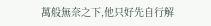萬般無奈之下,他只好先自行解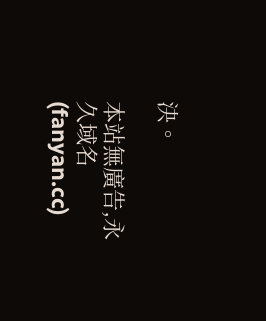決。

本站無廣告,永久域名(fanyan.cc)